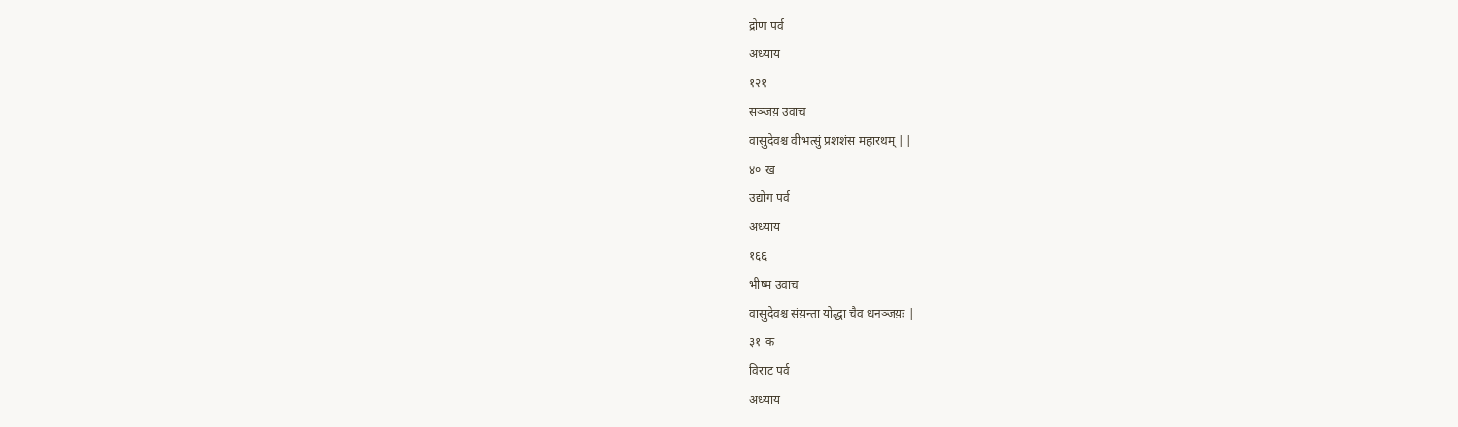द्रोण पर्व
अध्याय
१२१
सञ्जय़ उवाच
वासुदेवश्च वीभत्सुं प्रशशंस महारथम् ||
४० ख
उद्योग पर्व
अध्याय
१६६
भीष्म उवाच
वासुदेवश्च संय़न्ता योद्धा चैव धनञ्जय़ः |
३१ क
विराट पर्व
अध्याय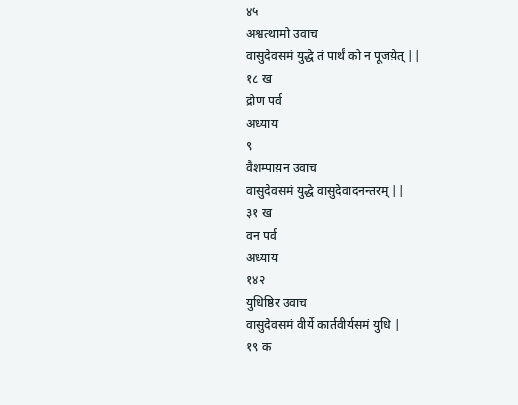४५
अश्वत्थामो उवाच
वासुदेवसमं युद्धे तं पार्थं को न पूजय़ेत् ||
१८ ख
द्रोण पर्व
अध्याय
९
वैशम्पाय़न उवाच
वासुदेवसमं युद्धे वासुदेवादनन्तरम् ||
३१ ख
वन पर्व
अध्याय
१४२
युधिष्ठिर उवाच
वासुदेवसमं वीर्ये कार्तवीर्यसमं युधि |
१९ क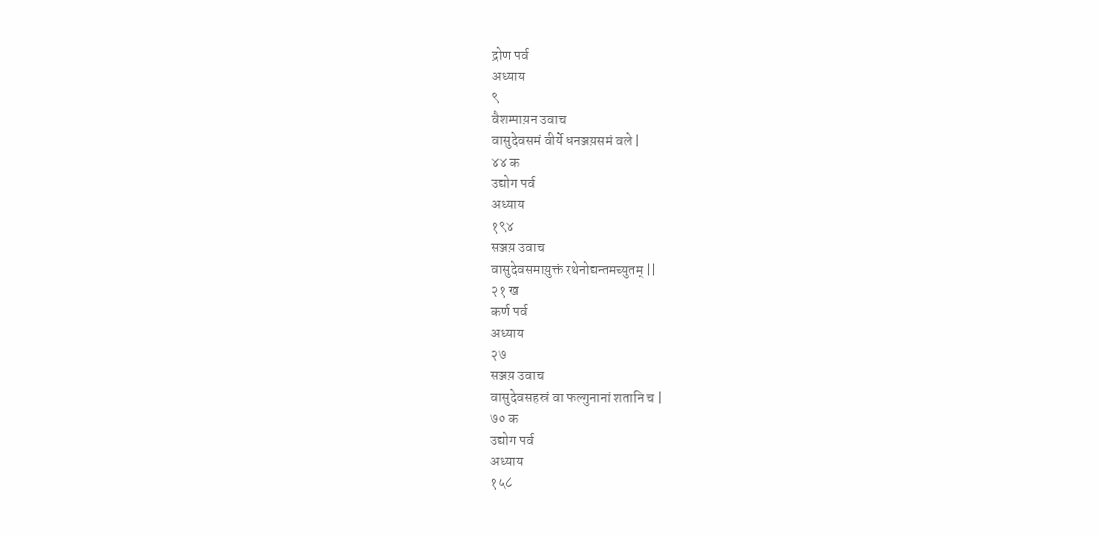द्रोण पर्व
अध्याय
९
वैशम्पाय़न उवाच
वासुदेवसमं वीर्ये धनञ्जय़समं वले |
४४ क
उद्योग पर्व
अध्याय
१९४
सञ्जय़ उवाच
वासुदेवसमाय़ुक्तं रथेनोद्यन्तमच्युतम् ||
२१ ख
कर्ण पर्व
अध्याय
२७
सञ्जय़ उवाच
वासुदेवसहस्रं वा फल्गुनानां शतानि च |
७० क
उद्योग पर्व
अध्याय
१५८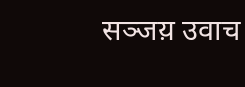सञ्जय़ उवाच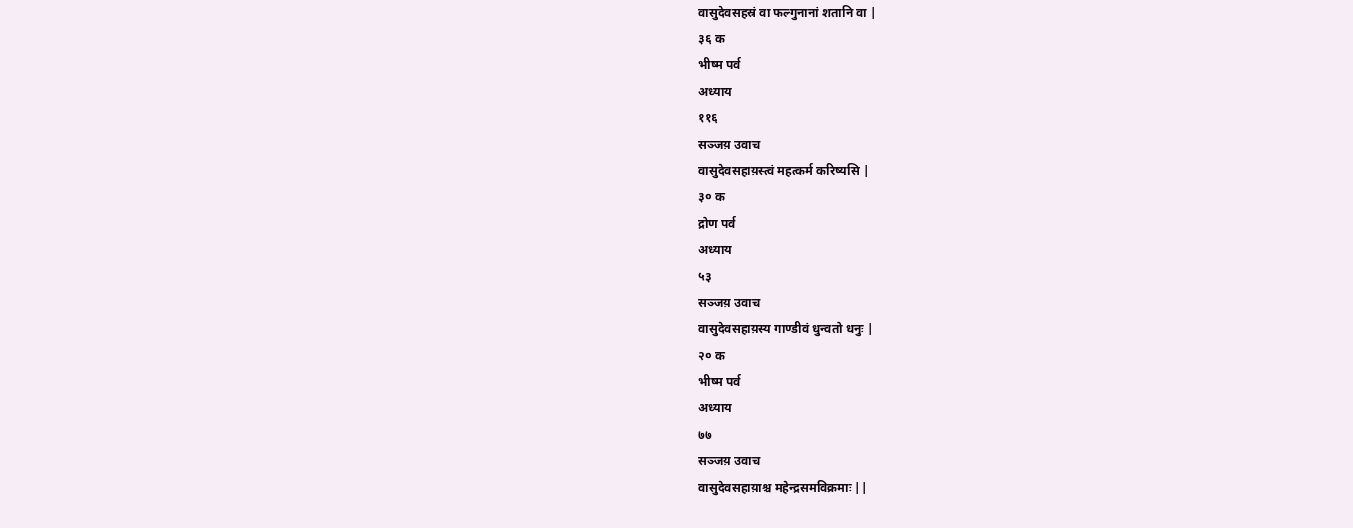वासुदेवसहस्रं वा फल्गुनानां शतानि वा |
३६ क
भीष्म पर्व
अध्याय
११६
सञ्जय़ उवाच
वासुदेवसहाय़स्त्वं महत्कर्म करिष्यसि |
३० क
द्रोण पर्व
अध्याय
५३
सञ्जय़ उवाच
वासुदेवसहाय़स्य गाण्डीवं धुन्वतो धनुः |
२० क
भीष्म पर्व
अध्याय
७७
सञ्जय़ उवाच
वासुदेवसहाय़ाश्च महेन्द्रसमविक्रमाः ||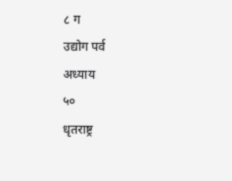८ ग
उद्योग पर्व
अध्याय
५०
धृतराष्ट्र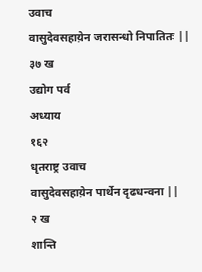उवाच
वासुदेवसहाय़ेन जरासन्धो निपातितः ||
३७ ख
उद्योग पर्व
अध्याय
१६२
धृतराष्ट्र उवाच
वासुदेवसहाय़ेन पार्थेन दृढधन्वना ||
२ ख
शान्ति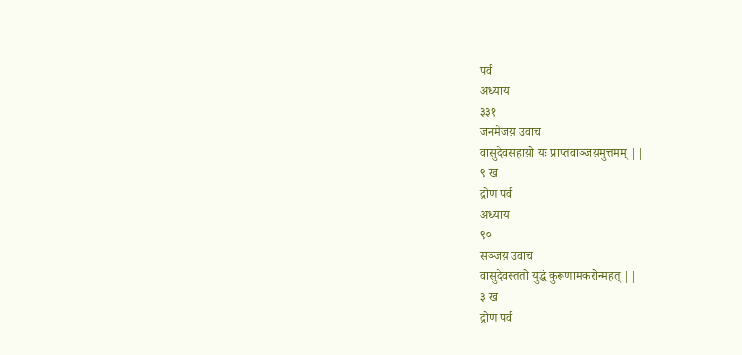पर्व
अध्याय
३३१
जनमेजय़ उवाच
वासुदेवसहाय़ो यः प्राप्तवाञ्जय़मुत्तमम् ||
९ ख
द्रोण पर्व
अध्याय
९०
सञ्जय़ उवाच
वासुदेवस्ततो युद्धं कुरूणामकरोन्महत् ||
३ ख
द्रोण पर्व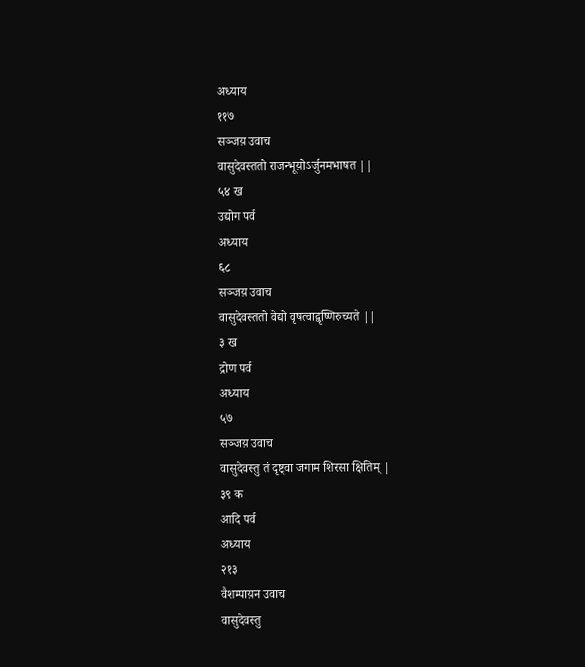अध्याय
११७
सञ्जय़ उवाच
वासुदेवस्ततो राजन्भूय़ोऽर्जुनमभाषत ||
५४ ख
उद्योग पर्व
अध्याय
६८
सञ्जय़ उवाच
वासुदेवस्ततो वेद्यो वृषत्वाद्वृष्णिरुच्यते ||
३ ख
द्रोण पर्व
अध्याय
५७
सञ्जय़ उवाच
वासुदेवस्तु तं दृष्ट्वा जगाम शिरसा क्षितिम् |
३९ क
आदि पर्व
अध्याय
२१३
वैशम्पाय़न उवाच
वासुदेवस्तु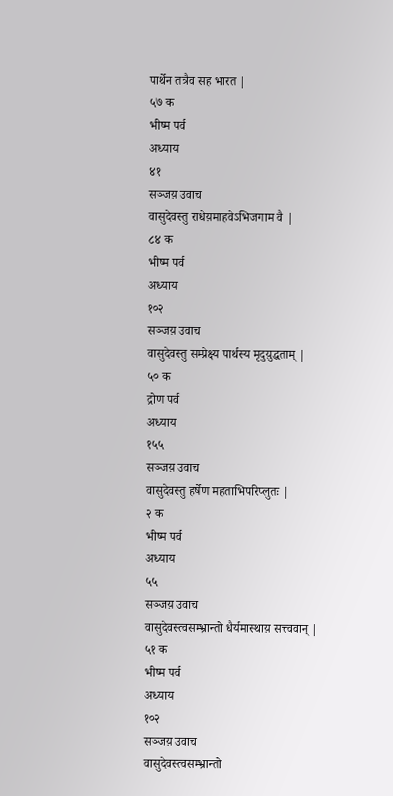पार्थेन तत्रैव सह भारत |
५७ क
भीष्म पर्व
अध्याय
४१
सञ्जय़ उवाच
वासुदेवस्तु राधेय़माहवेऽभिजगाम वै |
८४ क
भीष्म पर्व
अध्याय
१०२
सञ्जय़ उवाच
वासुदेवस्तु सम्प्रेक्ष्य पार्थस्य मृदुय़ुद्धताम् |
५० क
द्रोण पर्व
अध्याय
१५५
सञ्जय़ उवाच
वासुदेवस्तु हर्षेण महताभिपरिप्लुतः |
२ क
भीष्म पर्व
अध्याय
५५
सञ्जय़ उवाच
वासुदेवस्त्वसम्भ्रान्तो धैर्यमास्थाय़ सत्त्ववान् |
५१ क
भीष्म पर्व
अध्याय
१०२
सञ्जय़ उवाच
वासुदेवस्त्वसम्भ्रान्तो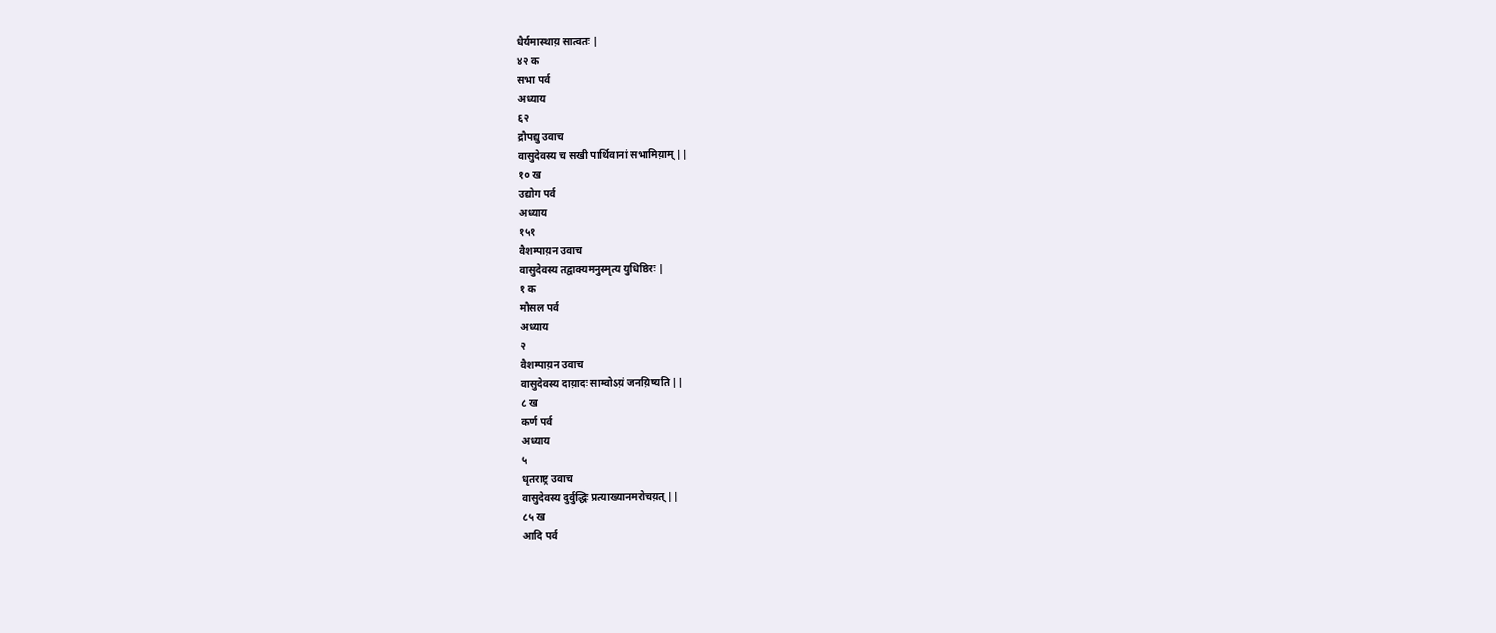धैर्यमास्थाय़ सात्वतः |
४२ क
सभा पर्व
अध्याय
६२
द्रौपद्यु उवाच
वासुदेवस्य च सखी पार्थिवानां सभामिय़ाम् ||
१० ख
उद्योग पर्व
अध्याय
१५१
वैशम्पाय़न उवाच
वासुदेवस्य तद्वाक्यमनुस्मृत्य युधिष्ठिरः |
१ क
मौसल पर्व
अध्याय
२
वैशम्पाय़न उवाच
वासुदेवस्य दाय़ादः साम्वोऽय़ं जनय़िष्यति ||
८ ख
कर्ण पर्व
अध्याय
५
धृतराष्ट्र उवाच
वासुदेवस्य दुर्वुद्धिः प्रत्याख्यानमरोचय़त् ||
८५ ख
आदि पर्व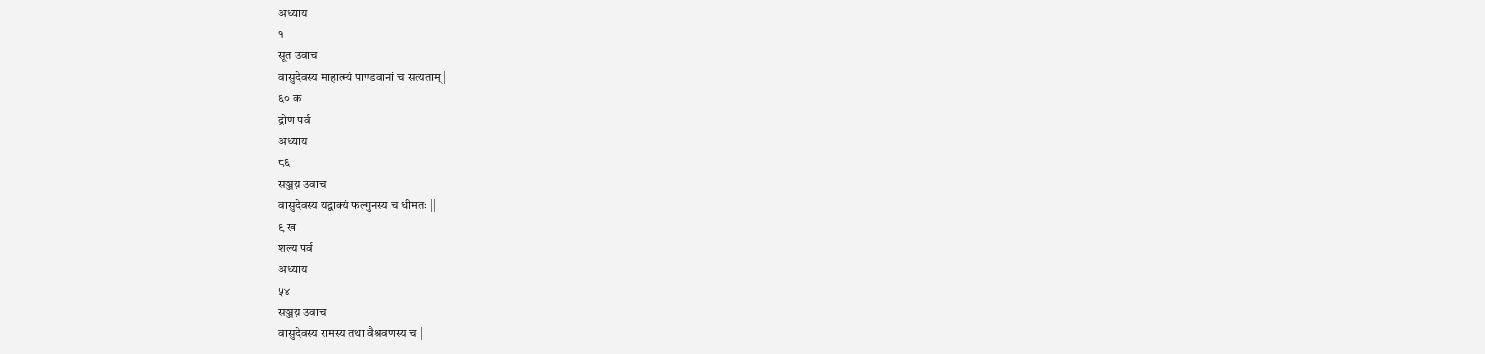अध्याय
१
सूत उवाच
वासुदेवस्य माहात्म्यं पाण्डवानां च सत्यताम् |
६० क
द्रोण पर्व
अध्याय
८६
सञ्जय़ उवाच
वासुदेवस्य यद्वाक्यं फल्गुनस्य च धीमतः ||
९ ख
शल्य पर्व
अध्याय
५४
सञ्जय़ उवाच
वासुदेवस्य रामस्य तथा वैश्रवणस्य च |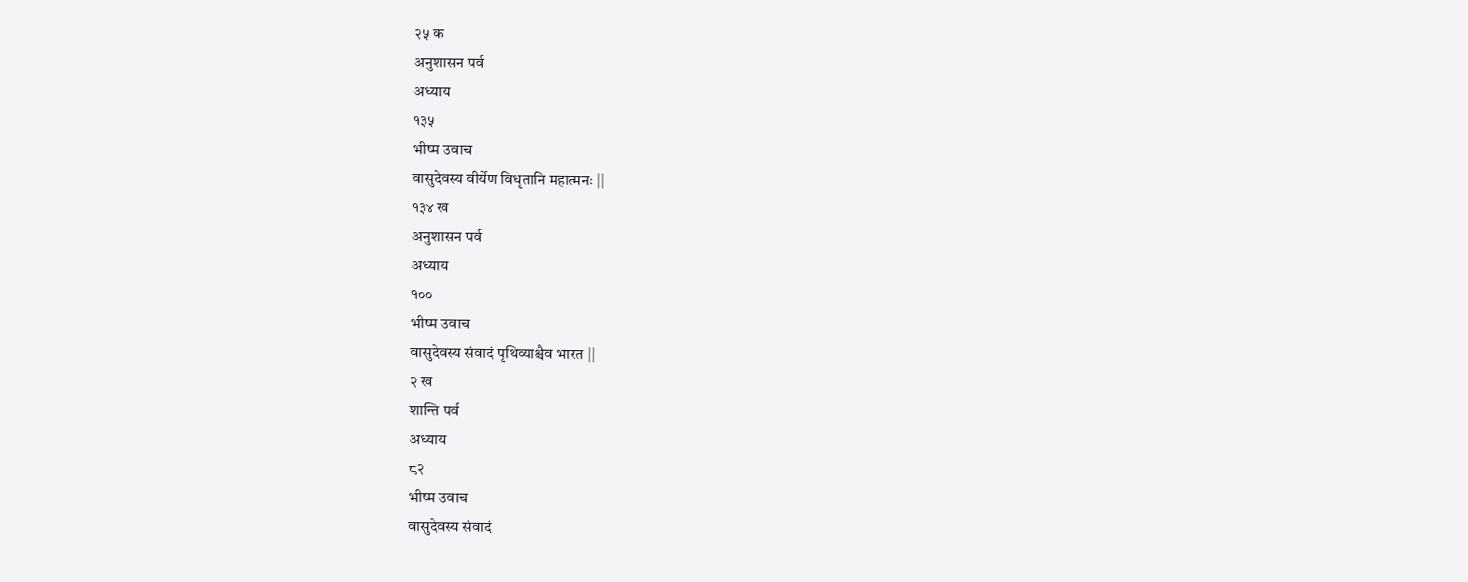२५ क
अनुशासन पर्व
अध्याय
१३५
भीष्म उवाच
वासुदेवस्य वीर्येण विधृतानि महात्मनः ||
१३४ ख
अनुशासन पर्व
अध्याय
१००
भीष्म उवाच
वासुदेवस्य संवादं पृथिव्याश्चैव भारत ||
२ ख
शान्ति पर्व
अध्याय
८२
भीष्म उवाच
वासुदेवस्य संवादं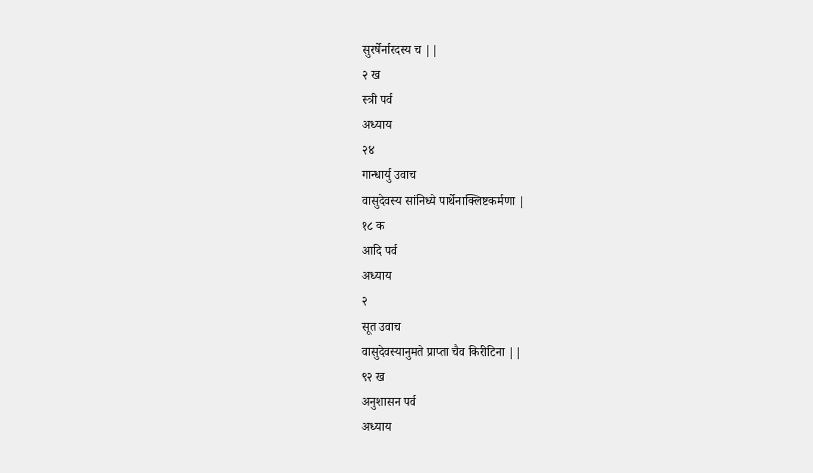सुरर्षेर्नारदस्य च ||
२ ख
स्त्री पर्व
अध्याय
२४
गान्धार्यु उवाच
वासुदेवस्य सांनिध्ये पार्थेनाक्लिष्टकर्मणा |
१८ क
आदि पर्व
अध्याय
२
सूत उवाच
वासुदेवस्यानुमते प्राप्ता चैव किरीटिना ||
९२ ख
अनुशासन पर्व
अध्याय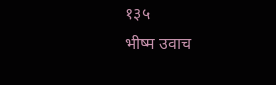१३५
भीष्म उवाच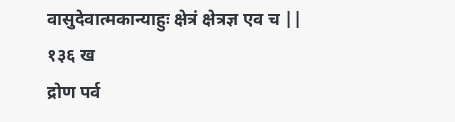वासुदेवात्मकान्याहुः क्षेत्रं क्षेत्रज्ञ एव च ||
१३६ ख
द्रोण पर्व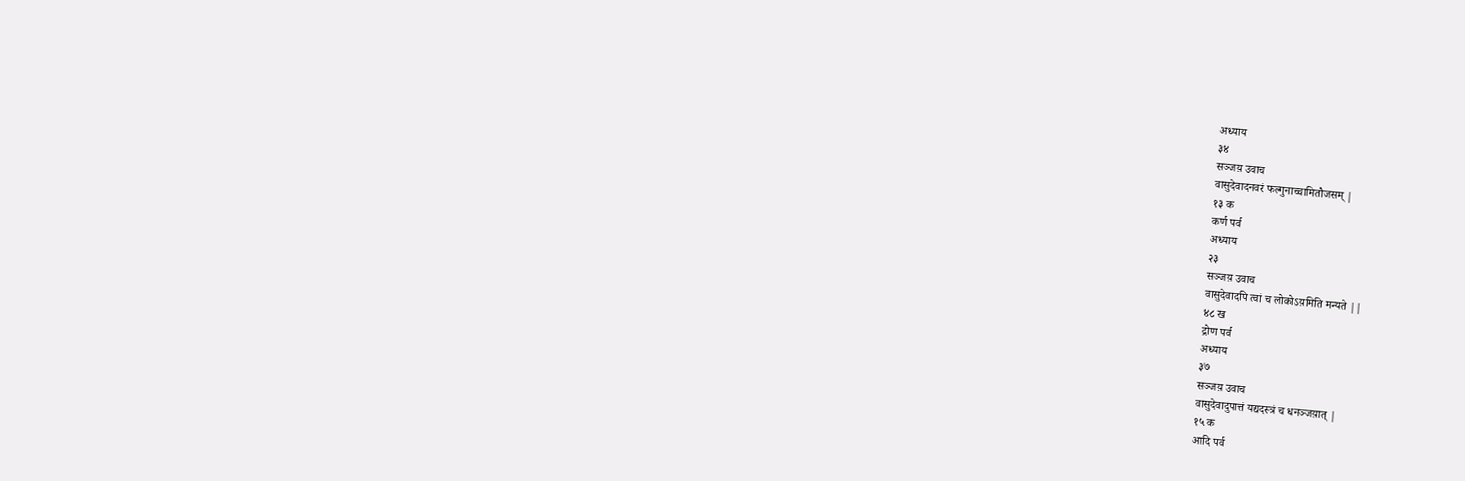अध्याय
३४
सञ्जय़ उवाच
वासुदेवादनवरं फल्गुनाच्चामितौजसम् |
१३ क
कर्ण पर्व
अध्याय
२३
सञ्जय़ उवाच
वासुदेवादपि त्वां च लोकोऽय़मिति मन्यते ||
४८ ख
द्रोण पर्व
अध्याय
३७
सञ्जय़ उवाच
वासुदेवादुपात्तं यद्यदस्त्रं च धनञ्जय़ात् |
१५ क
आदि पर्व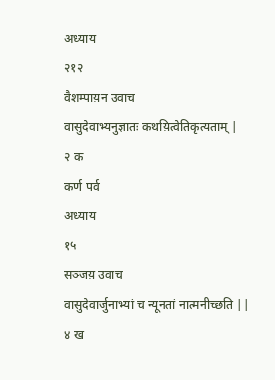अध्याय
२१२
वैशम्पाय़न उवाच
वासुदेवाभ्यनुज्ञातः कथय़ित्वेतिकृत्यताम् |
२ क
कर्ण पर्व
अध्याय
१५
सञ्जय़ उवाच
वासुदेवार्जुनाभ्यां च न्यूनतां नात्मनीच्छति ||
४ ख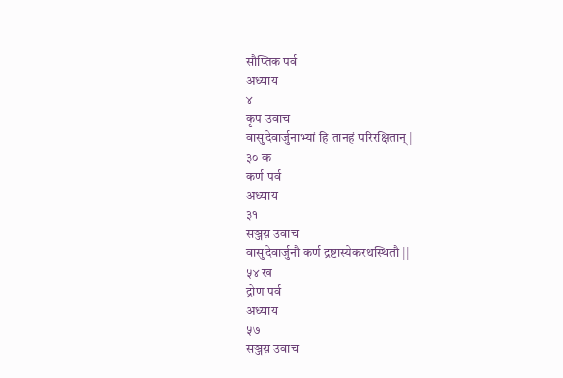सौप्तिक पर्व
अध्याय
४
कृप उवाच
वासुदेवार्जुनाभ्यां हि तानहं परिरक्षितान् |
३० क
कर्ण पर्व
अध्याय
३१
सञ्जय़ उवाच
वासुदेवार्जुनौ कर्ण द्रष्टास्येकरथस्थितौ ||
५४ ख
द्रोण पर्व
अध्याय
५७
सञ्जय़ उवाच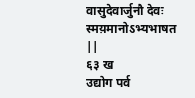वासुदेवार्जुनौ देवः स्मय़मानोऽभ्यभाषत ||
६३ ख
उद्योग पर्व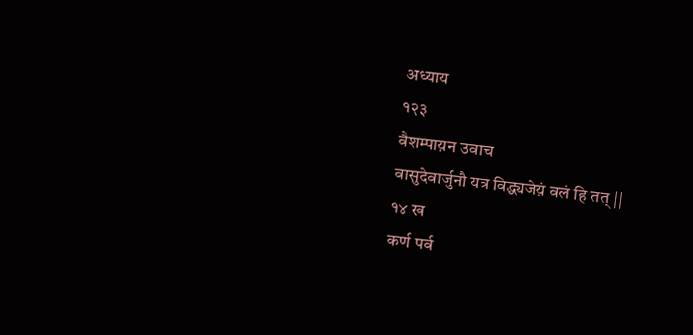अध्याय
१२३
वैशम्पाय़न उवाच
वासुदेवार्जुनौ यत्र विद्ध्यजेय़ं वलं हि तत् ||
१४ ख
कर्ण पर्व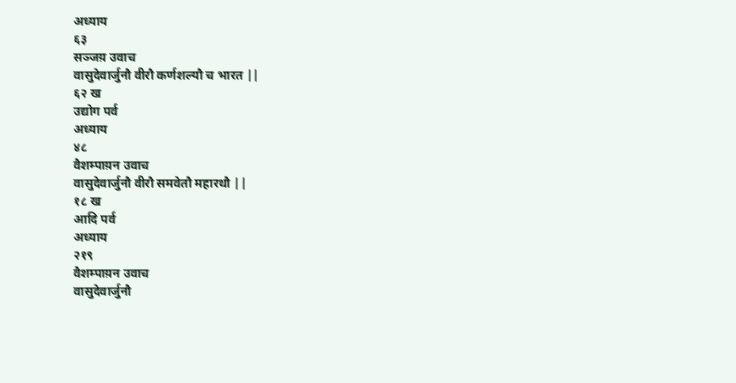अध्याय
६३
सञ्जय़ उवाच
वासुदेवार्जुनौ वीरौ कर्णशल्यौ च भारत ||
६२ ख
उद्योग पर्व
अध्याय
४८
वैशम्पाय़न उवाच
वासुदेवार्जुनौ वीरौ समवेतौ महारथौ ||
१८ ख
आदि पर्व
अध्याय
२१९
वैशम्पाय़न उवाच
वासुदेवार्जुनौ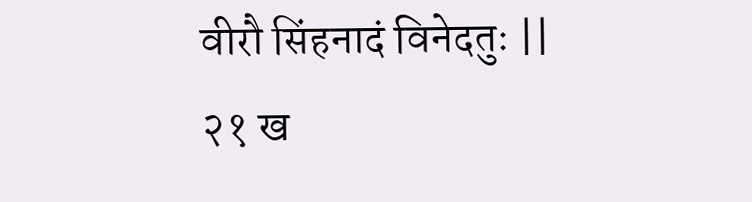वीरौ सिंहनादं विनेदतुः ||
२१ ख